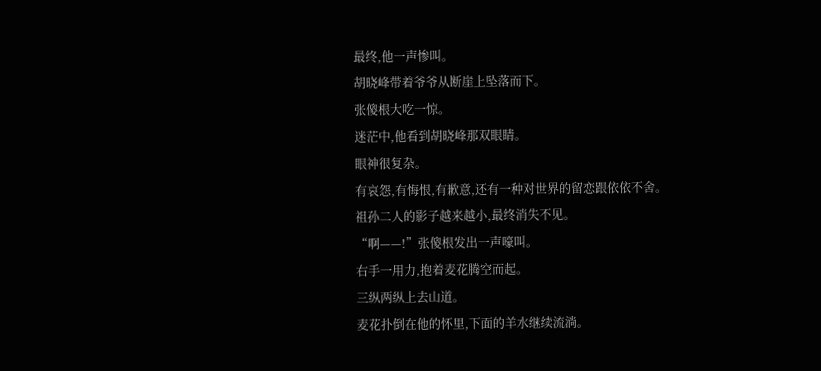最终,他一声惨叫。
胡晓峰带着爷爷从断崖上坠落而下。
张傻根大吃一惊。
迷茫中,他看到胡晓峰那双眼睛。
眼神很复杂。
有哀怨,有悔恨,有歉意,还有一种对世界的留恋跟依依不舍。
祖孙二人的影子越来越小,最终消失不见。
“啊——!”张傻根发出一声嚎叫。
右手一用力,抱着麦花腾空而起。
三纵两纵上去山道。
麦花扑倒在他的怀里,下面的羊水继续流淌。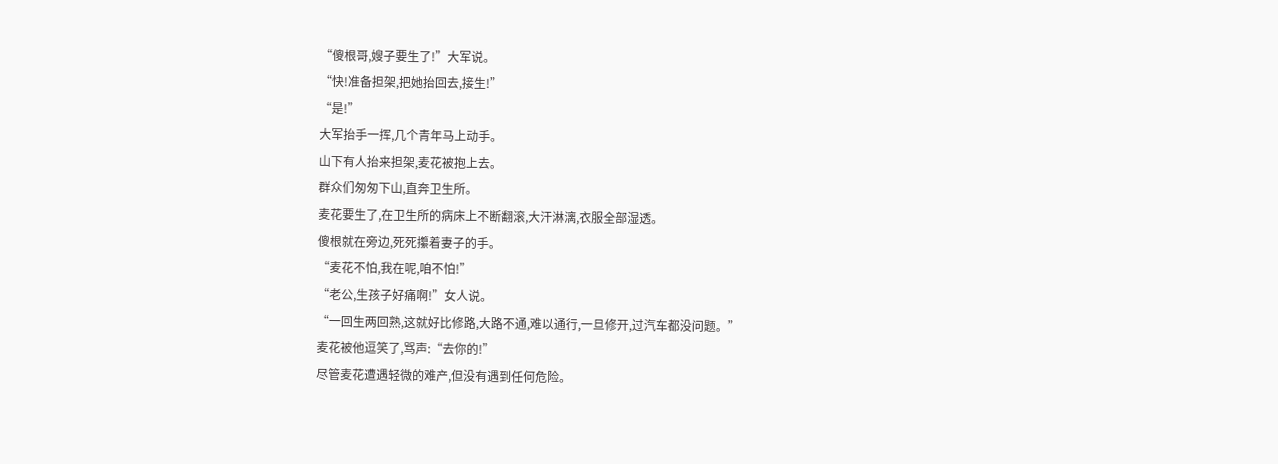“傻根哥,嫂子要生了!”大军说。
“快!准备担架,把她抬回去,接生!”
“是!”
大军抬手一挥,几个青年马上动手。
山下有人抬来担架,麦花被抱上去。
群众们匆匆下山,直奔卫生所。
麦花要生了,在卫生所的病床上不断翻滚,大汗淋漓,衣服全部湿透。
傻根就在旁边,死死攥着妻子的手。
“麦花不怕,我在呢,咱不怕!”
“老公,生孩子好痛啊!”女人说。
“一回生两回熟,这就好比修路,大路不通,难以通行,一旦修开,过汽车都没问题。”
麦花被他逗笑了,骂声:“去你的!”
尽管麦花遭遇轻微的难产,但没有遇到任何危险。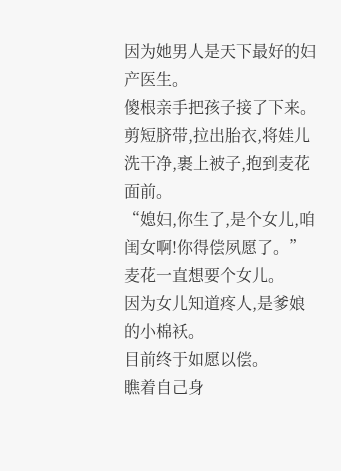因为她男人是天下最好的妇产医生。
傻根亲手把孩子接了下来。
剪短脐带,拉出胎衣,将娃儿洗干净,裹上被子,抱到麦花面前。
“媳妇,你生了,是个女儿,咱闺女啊!你得偿夙愿了。”
麦花一直想要个女儿。
因为女儿知道疼人,是爹娘的小棉袄。
目前终于如愿以偿。
瞧着自己身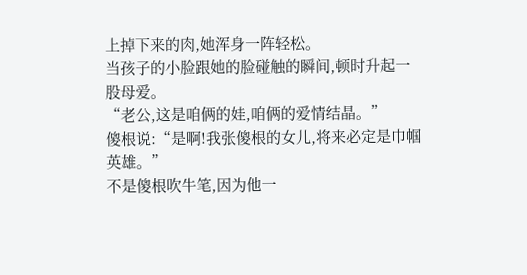上掉下来的肉,她浑身一阵轻松。
当孩子的小脸跟她的脸碰触的瞬间,顿时升起一股母爱。
“老公,这是咱俩的娃,咱俩的爱情结晶。”
傻根说:“是啊!我张傻根的女儿,将来必定是巾帼英雄。”
不是傻根吹牛笔,因为他一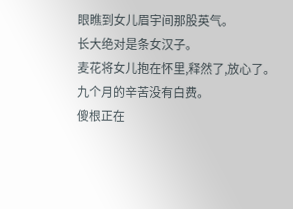眼瞧到女儿眉宇间那股英气。
长大绝对是条女汉子。
麦花将女儿抱在怀里,释然了,放心了。
九个月的辛苦没有白费。
傻根正在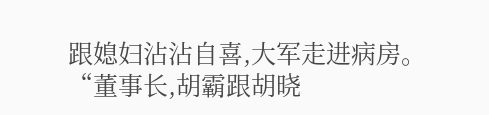跟媳妇沾沾自喜,大军走进病房。
“董事长,胡霸跟胡晓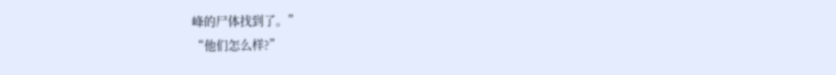峰的尸体找到了。”
“他们怎么样?”